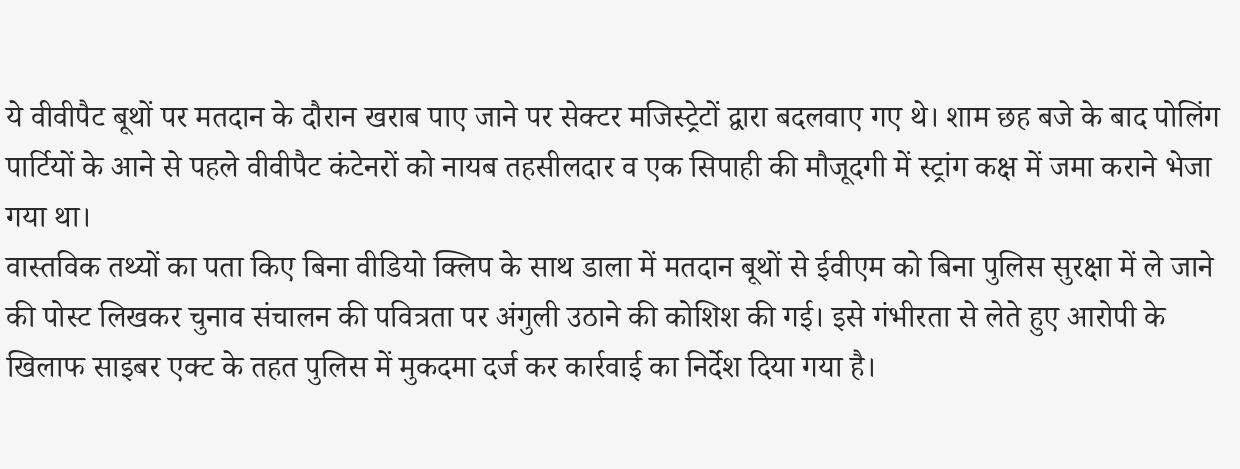ये वीवीपैट बूथों पर मतदान के दौरान खराब पाए जाने पर सेक्टर मजिस्ट्रेटों द्वारा बदलवाए गए थे। शाम छह बजे के बाद पोलिंग पार्टियों के आने से पहले वीवीपैट कंटेनरों को नायब तहसीलदार व एक सिपाही की मौजूदगी में स्ट्रांग कक्ष में जमा कराने भेजा गया था।
वास्तविक तथ्यों का पता किए बिना वीडियो क्लिप के साथ डाला में मतदान बूथों से ईवीएम को बिना पुलिस सुरक्षा में ले जाने की पोस्ट लिखकर चुनाव संचालन की पवित्रता पर अंगुली उठाने की कोशिश की गई। इसे गंभीरता से लेते हुए आरोपी के खिलाफ साइबर एक्ट के तहत पुलिस में मुकदमा दर्ज कर कार्रवाई का निर्देश दिया गया है।